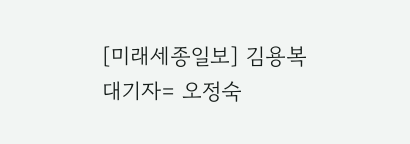[미래세종일보] 김용복 대기자= 오정숙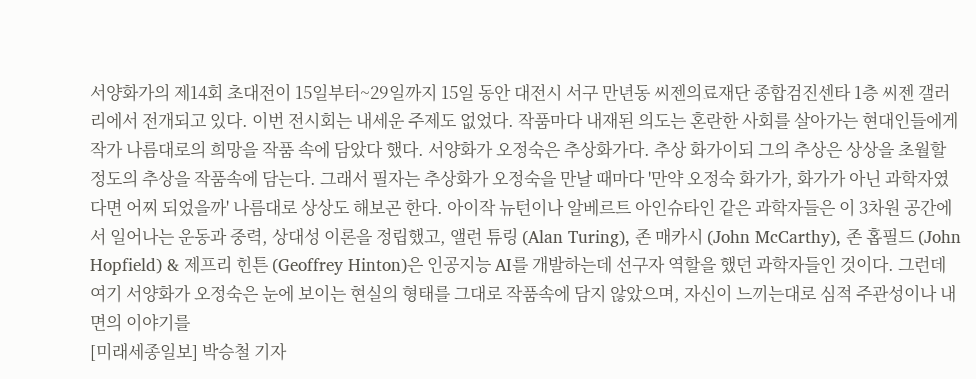서양화가의 제14회 초대전이 15일부터~29일까지 15일 동안 대전시 서구 만년동 씨젠의료재단 종합검진센타 1층 씨젠 갤러리에서 전개되고 있다. 이번 전시회는 내세운 주제도 없었다. 작품마다 내재된 의도는 혼란한 사회를 살아가는 현대인들에게 작가 나름대로의 희망을 작품 속에 담았다 했다. 서양화가 오정숙은 추상화가다. 추상 화가이되 그의 추상은 상상을 초월할 정도의 추상을 작품속에 담는다. 그래서 필자는 추상화가 오정숙을 만날 때마다 '만약 오정숙 화가가, 화가가 아닌 과학자였다면 어찌 되었을까' 나름대로 상상도 해보곤 한다. 아이작 뉴턴이나 알베르트 아인슈타인 같은 과학자들은 이 3차원 공간에서 일어나는 운동과 중력, 상대성 이론을 정립했고, 앨런 튜링 (Alan Turing), 존 매카시 (John McCarthy), 존 홉필드 (John Hopfield) & 제프리 힌튼 (Geoffrey Hinton)은 인공지능 AI를 개발하는데 선구자 역할을 했던 과학자들인 것이다. 그런데 여기 서양화가 오정숙은 눈에 보이는 현실의 형태를 그대로 작품속에 담지 않았으며, 자신이 느끼는대로 심적 주관성이나 내면의 이야기를
[미래세종일보] 박승철 기자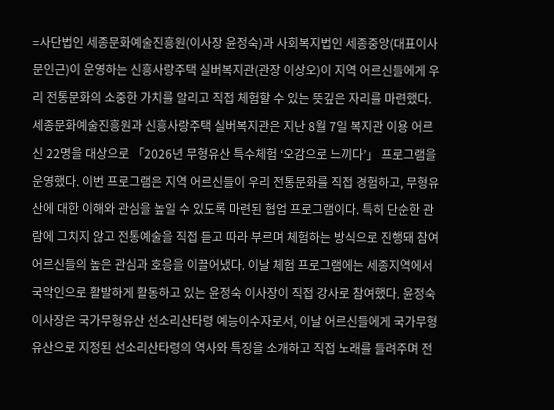=사단법인 세종문화예술진흥원(이사장 윤정숙)과 사회복지법인 세종중앙(대표이사 문인근)이 운영하는 신흥사랑주택 실버복지관(관장 이상오)이 지역 어르신들에게 우리 전통문화의 소중한 가치를 알리고 직접 체험할 수 있는 뜻깊은 자리를 마련했다. 세종문화예술진흥원과 신흥사랑주택 실버복지관은 지난 8월 7일 복지관 이용 어르신 22명을 대상으로 「2026년 무형유산 특수체험 ‘오감으로 느끼다’」 프로그램을 운영했다. 이번 프로그램은 지역 어르신들이 우리 전통문화를 직접 경험하고, 무형유산에 대한 이해와 관심을 높일 수 있도록 마련된 협업 프로그램이다. 특히 단순한 관람에 그치지 않고 전통예술을 직접 듣고 따라 부르며 체험하는 방식으로 진행돼 참여 어르신들의 높은 관심과 호응을 이끌어냈다. 이날 체험 프로그램에는 세종지역에서 국악인으로 활발하게 활동하고 있는 윤정숙 이사장이 직접 강사로 참여했다. 윤정숙 이사장은 국가무형유산 선소리산타령 예능이수자로서, 이날 어르신들에게 국가무형유산으로 지정된 선소리산타령의 역사와 특징을 소개하고 직접 노래를 들려주며 전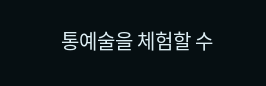통예술을 체험할 수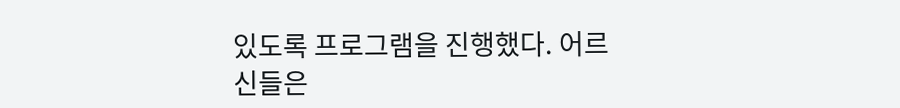있도록 프로그램을 진행했다. 어르신들은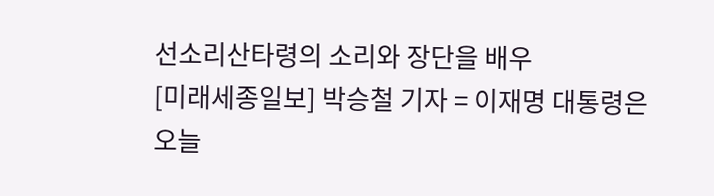선소리산타령의 소리와 장단을 배우
[미래세종일보] 박승철 기자 = 이재명 대통령은 오늘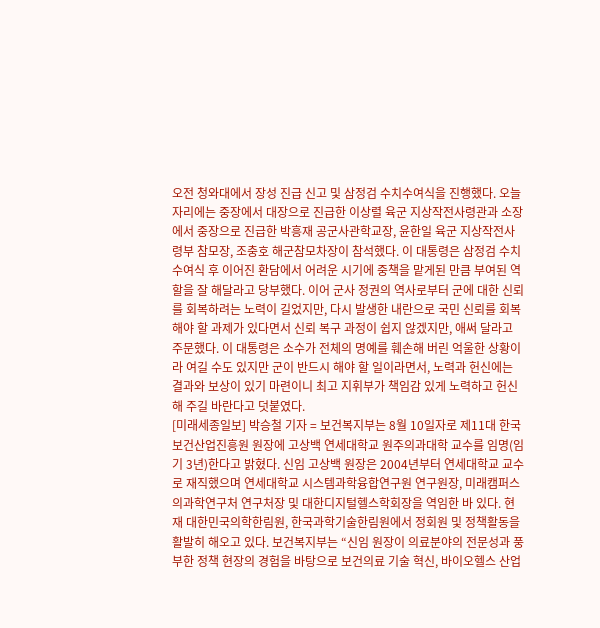오전 청와대에서 장성 진급 신고 및 삼정검 수치수여식을 진행했다. 오늘 자리에는 중장에서 대장으로 진급한 이상렬 육군 지상작전사령관과 소장에서 중장으로 진급한 박흥재 공군사관학교장, 윤한일 육군 지상작전사령부 참모장, 조충호 해군참모차장이 참석했다. 이 대통령은 삼정검 수치수여식 후 이어진 환담에서 어려운 시기에 중책을 맡게된 만큼 부여된 역할을 잘 해달라고 당부했다. 이어 군사 정권의 역사로부터 군에 대한 신뢰를 회복하려는 노력이 길었지만, 다시 발생한 내란으로 국민 신뢰를 회복해야 할 과제가 있다면서 신뢰 복구 과정이 쉽지 않겠지만, 애써 달라고 주문했다. 이 대통령은 소수가 전체의 명예를 훼손해 버린 억울한 상황이라 여길 수도 있지만 군이 반드시 해야 할 일이라면서, 노력과 헌신에는 결과와 보상이 있기 마련이니 최고 지휘부가 책임감 있게 노력하고 헌신해 주길 바란다고 덧붙였다.
[미래세종일보] 박승철 기자 = 보건복지부는 8월 10일자로 제11대 한국보건산업진흥원 원장에 고상백 연세대학교 원주의과대학 교수를 임명(임기 3년)한다고 밝혔다. 신임 고상백 원장은 2004년부터 연세대학교 교수로 재직했으며 연세대학교 시스템과학융합연구원 연구원장, 미래캠퍼스 의과학연구처 연구처장 및 대한디지털헬스학회장을 역임한 바 있다. 현재 대한민국의학한림원, 한국과학기술한림원에서 정회원 및 정책활동을 활발히 해오고 있다. 보건복지부는 “신임 원장이 의료분야의 전문성과 풍부한 정책 현장의 경험을 바탕으로 보건의료 기술 혁신, 바이오헬스 산업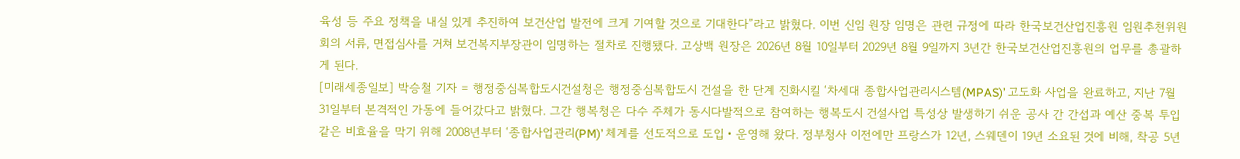육성 등 주요 정책을 내실 있게 추진하여 보건산업 발전에 크게 기여할 것으로 기대한다”라고 밝혔다. 이번 신임 원장 임명은 관련 규정에 따라 한국보건산업진흥원 임원추천위원회의 서류, 면접심사를 거쳐 보건복지부장관이 임명하는 절차로 진행됐다. 고상백 원장은 2026년 8월 10일부터 2029년 8월 9일까지 3년간 한국보건산업진흥원의 업무를 총괄하게 된다.
[미래세종일보] 박승철 기자 = 행정중심복합도시건설청은 행정중심복합도시 건설을 한 단계 진화시킬 ‘차세대 종합사업관리시스템(MPAS)’ 고도화 사업을 완료하고, 지난 7월 31일부터 본격적인 가동에 들어갔다고 밝혔다. 그간 행복청은 다수 주체가 동시다발적으로 참여하는 행복도시 건설사업 특성상 발생하기 쉬운 공사 간 간섭과 예산 중복 투입 같은 비효율을 막기 위해 2008년부터 ‘종합사업관리(PM)’ 체계를 선도적으로 도입‧운영해 왔다. 정부청사 이전에만 프랑스가 12년, 스웨덴이 19년 소요된 것에 비해, 착공 5년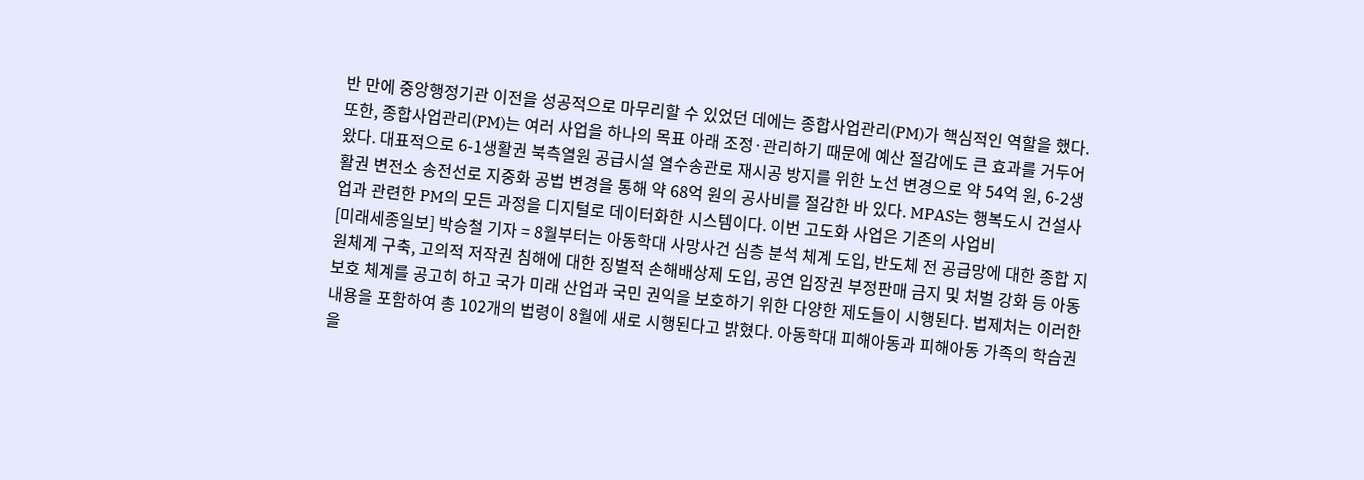반 만에 중앙행정기관 이전을 성공적으로 마무리할 수 있었던 데에는 종합사업관리(PM)가 핵심적인 역할을 했다. 또한, 종합사업관리(PM)는 여러 사업을 하나의 목표 아래 조정·관리하기 때문에 예산 절감에도 큰 효과를 거두어 왔다. 대표적으로 6-1생활권 북측열원 공급시설 열수송관로 재시공 방지를 위한 노선 변경으로 약 54억 원, 6-2생활권 변전소 송전선로 지중화 공법 변경을 통해 약 68억 원의 공사비를 절감한 바 있다. MPAS는 행복도시 건설사업과 관련한 PM의 모든 과정을 디지털로 데이터화한 시스템이다. 이번 고도화 사업은 기존의 사업비
[미래세종일보] 박승철 기자 = 8월부터는 아동학대 사망사건 심층 분석 체계 도입, 반도체 전 공급망에 대한 종합 지원체계 구축, 고의적 저작권 침해에 대한 징벌적 손해배상제 도입, 공연 입장권 부정판매 금지 및 처벌 강화 등 아동 보호 체계를 공고히 하고 국가 미래 산업과 국민 권익을 보호하기 위한 다양한 제도들이 시행된다. 법제처는 이러한 내용을 포함하여 총 102개의 법령이 8월에 새로 시행된다고 밝혔다. 아동학대 피해아동과 피해아동 가족의 학습권을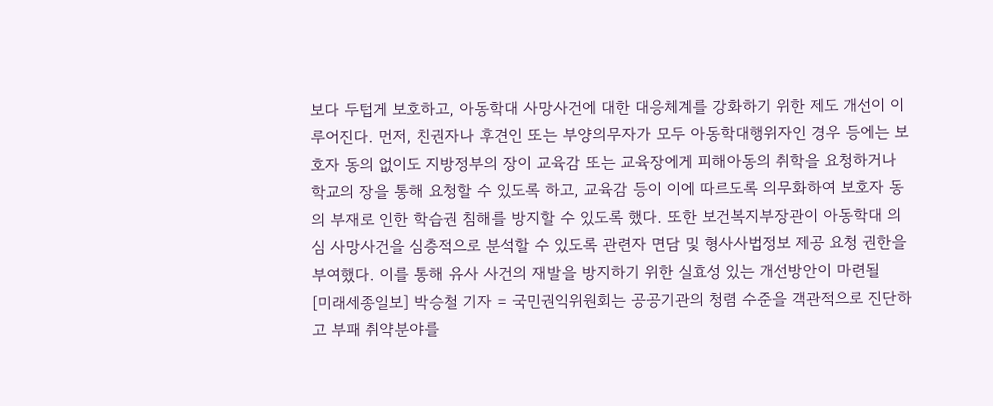보다 두텁게 보호하고, 아동학대 사망사건에 대한 대응체계를 강화하기 위한 제도 개선이 이루어진다. 먼저, 친권자나 후견인 또는 부양의무자가 모두 아동학대행위자인 경우 등에는 보호자 동의 없이도 지방정부의 장이 교육감 또는 교육장에게 피해아동의 취학을 요청하거나 학교의 장을 통해 요청할 수 있도록 하고, 교육감 등이 이에 따르도록 의무화하여 보호자 동의 부재로 인한 학습권 침해를 방지할 수 있도록 했다. 또한 보건복지부장관이 아동학대 의심 사망사건을 심층적으로 분석할 수 있도록 관련자 면담 및 형사사법정보 제공 요청 권한을 부여했다. 이를 통해 유사 사건의 재발을 방지하기 위한 실효성 있는 개선방안이 마련될
[미래세종일보] 박승철 기자 = 국민권익위원회는 공공기관의 청렴 수준을 객관적으로 진단하고 부패 취약분야를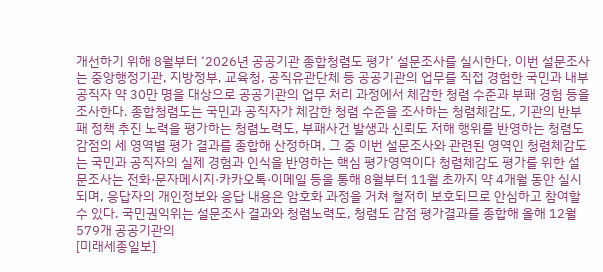개선하기 위해 8월부터 ‘2026년 공공기관 종합청렴도 평가’ 설문조사를 실시한다. 이번 설문조사는 중앙행정기관, 지방정부, 교육청, 공직유관단체 등 공공기관의 업무를 직접 경험한 국민과 내부 공직자 약 30만 명을 대상으로 공공기관의 업무 처리 과정에서 체감한 청렴 수준과 부패 경험 등을 조사한다. 종합청렴도는 국민과 공직자가 체감한 청렴 수준을 조사하는 청렴체감도, 기관의 반부패 정책 추진 노력을 평가하는 청렴노력도, 부패사건 발생과 신뢰도 저해 행위를 반영하는 청렴도 감점의 세 영역별 평가 결과를 종합해 산정하며, 그 중 이번 설문조사와 관련된 영역인 청렴체감도는 국민과 공직자의 실제 경험과 인식을 반영하는 핵심 평가영역이다 청렴체감도 평가를 위한 설문조사는 전화·문자메시지·카카오톡·이메일 등을 통해 8월부터 11월 초까지 약 4개월 동안 실시되며, 응답자의 개인정보와 응답 내용은 암호화 과정을 거쳐 철저히 보호되므로 안심하고 참여할 수 있다. 국민권익위는 설문조사 결과와 청렴노력도, 청렴도 감점 평가결과를 종합해 올해 12월 579개 공공기관의
[미래세종일보]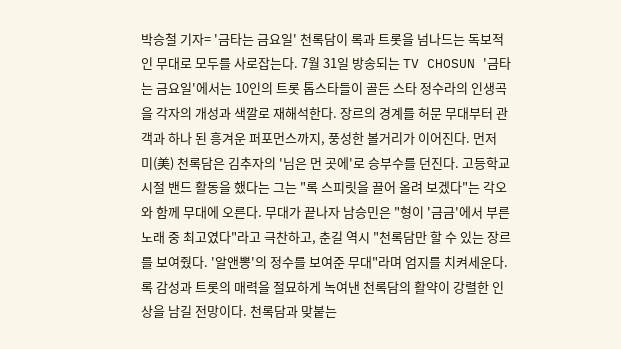박승철 기자= '금타는 금요일' 천록담이 록과 트롯을 넘나드는 독보적인 무대로 모두를 사로잡는다. 7월 31일 방송되는 TV CHOSUN '금타는 금요일'에서는 10인의 트롯 톱스타들이 골든 스타 정수라의 인생곡을 각자의 개성과 색깔로 재해석한다. 장르의 경계를 허문 무대부터 관객과 하나 된 흥겨운 퍼포먼스까지, 풍성한 볼거리가 이어진다. 먼저 미(美) 천록담은 김추자의 '님은 먼 곳에'로 승부수를 던진다. 고등학교 시절 밴드 활동을 했다는 그는 "록 스피릿을 끌어 올려 보겠다"는 각오와 함께 무대에 오른다. 무대가 끝나자 남승민은 "형이 '금금'에서 부른 노래 중 최고였다"라고 극찬하고, 춘길 역시 "천록담만 할 수 있는 장르를 보여줬다. '알앤뽕'의 정수를 보여준 무대"라며 엄지를 치켜세운다. 록 감성과 트롯의 매력을 절묘하게 녹여낸 천록담의 활약이 강렬한 인상을 남길 전망이다. 천록담과 맞붙는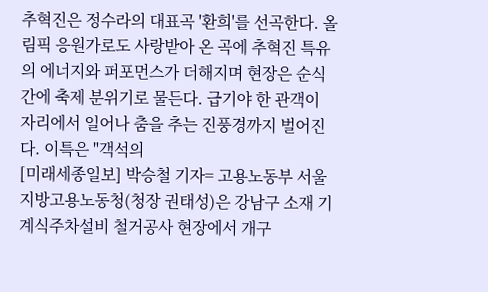추혁진은 정수라의 대표곡 '환희'를 선곡한다. 올림픽 응원가로도 사랑받아 온 곡에 추혁진 특유의 에너지와 퍼포먼스가 더해지며 현장은 순식간에 축제 분위기로 물든다. 급기야 한 관객이 자리에서 일어나 춤을 추는 진풍경까지 벌어진다. 이특은 "객석의
[미래세종일보] 박승철 기자= 고용노동부 서울지방고용노동청(청장 권태성)은 강남구 소재 기계식주차설비 철거공사 현장에서 개구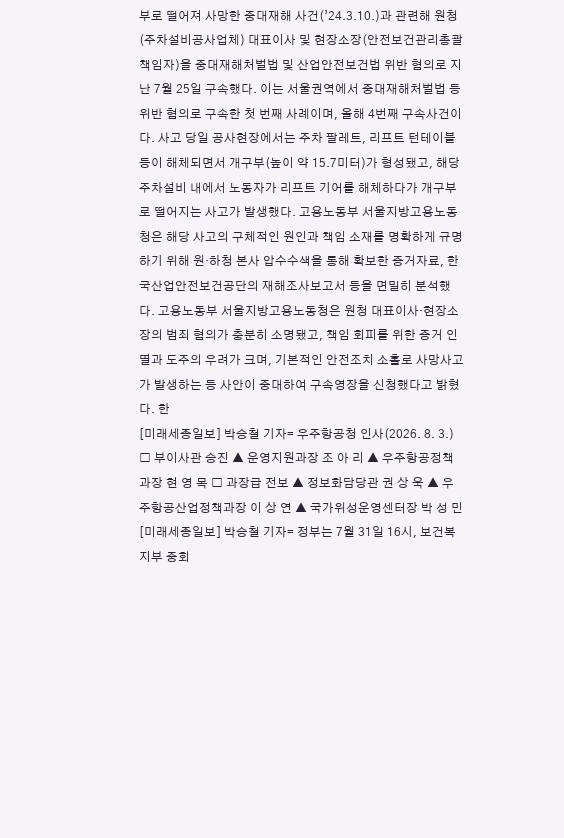부로 떨어져 사망한 중대재해 사건(’24.3.10.)과 관련해 원청(주차설비공사업체) 대표이사 및 현장소장(안전보건관리총괄책임자)을 중대재해처벌법 및 산업안전보건법 위반 혐의로 지난 7월 25일 구속했다. 이는 서울권역에서 중대재해처벌법 등 위반 혐의로 구속한 첫 번째 사례이며, 올해 4번째 구속사건이다. 사고 당일 공사현장에서는 주차 팔레트, 리프트 턴테이블 등이 해체되면서 개구부(높이 약 15.7미터)가 형성됐고, 해당 주차설비 내에서 노동자가 리프트 기어를 해체하다가 개구부로 떨어지는 사고가 발생했다. 고용노동부 서울지방고용노동청은 해당 사고의 구체적인 원인과 책임 소재를 명확하게 규명하기 위해 원·하청 본사 압수수색을 통해 확보한 증거자료, 한국산업안전보건공단의 재해조사보고서 등을 면밀히 분석했다. 고용노동부 서울지방고용노동청은 원청 대표이사·현장소장의 범죄 혐의가 충분히 소명됐고, 책임 회피를 위한 증거 인멸과 도주의 우려가 크며, 기본적인 안전조치 소홀로 사망사고가 발생하는 등 사안이 중대하여 구속영장을 신청했다고 밝혔다. 한
[미래세종일보] 박승철 기자= 우주항공청 인사(2026. 8. 3.) □ 부이사관 승진 ▲ 운영지원과장 조 아 리 ▲ 우주항공정책과장 현 영 목 □ 과장급 전보 ▲ 정보화담당관 권 상 욱 ▲ 우주항공산업정책과장 이 상 연 ▲ 국가위성운영센터장 박 성 민
[미래세종일보] 박승철 기자= 정부는 7월 31일 16시, 보건복지부 중회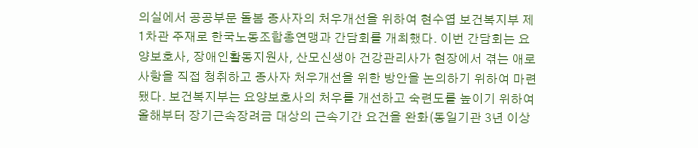의실에서 공공부문 돌봄 종사자의 처우개선을 위하여 현수엽 보건복지부 제1차관 주재로 한국노동조합총연맹과 간담회를 개최했다. 이번 간담회는 요양보호사, 장애인활동지원사, 산모신생아 건강관리사가 현장에서 겪는 애로사항을 직접 청취하고 종사자 처우개선을 위한 방안을 논의하기 위하여 마련됐다. 보건복지부는 요양보호사의 처우를 개선하고 숙련도를 높이기 위하여 올해부터 장기근속장려금 대상의 근속기간 요건을 완화(동일기관 3년 이상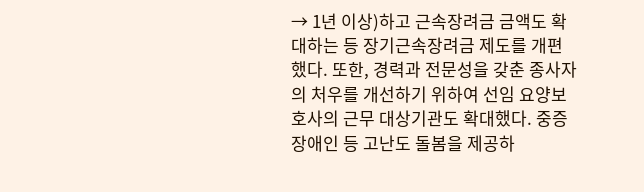→ 1년 이상)하고 근속장려금 금액도 확대하는 등 장기근속장려금 제도를 개편했다. 또한, 경력과 전문성을 갖춘 종사자의 처우를 개선하기 위하여 선임 요양보호사의 근무 대상기관도 확대했다. 중증장애인 등 고난도 돌봄을 제공하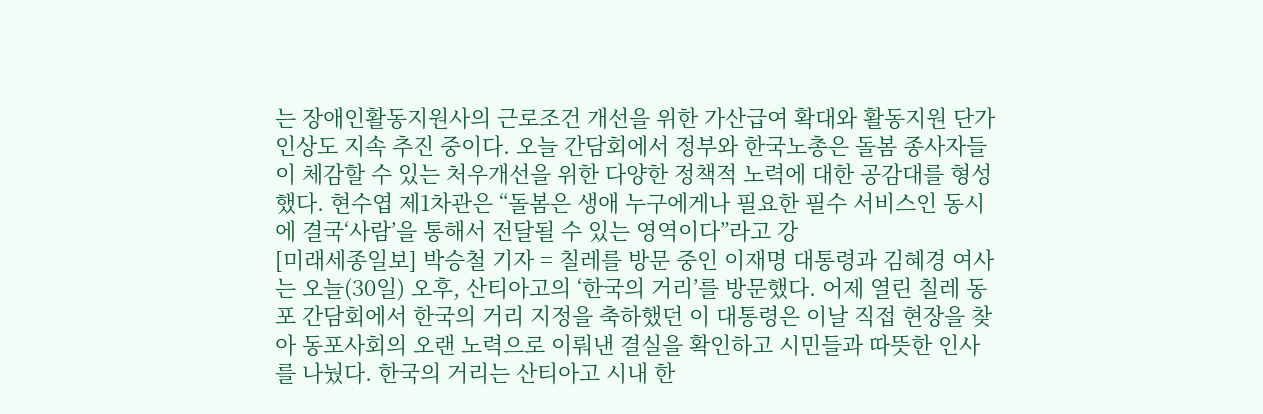는 장애인활동지원사의 근로조건 개선을 위한 가산급여 확대와 활동지원 단가 인상도 지속 추진 중이다. 오늘 간담회에서 정부와 한국노총은 돌봄 종사자들이 체감할 수 있는 처우개선을 위한 다양한 정책적 노력에 대한 공감대를 형성했다. 현수엽 제1차관은 “돌봄은 생애 누구에게나 필요한 필수 서비스인 동시에 결국‘사람’을 통해서 전달될 수 있는 영역이다”라고 강
[미래세종일보] 박승철 기자 = 칠레를 방문 중인 이재명 대통령과 김혜경 여사는 오늘(30일) 오후, 산티아고의 ‘한국의 거리’를 방문했다. 어제 열린 칠레 동포 간담회에서 한국의 거리 지정을 축하했던 이 대통령은 이날 직접 현장을 찾아 동포사회의 오랜 노력으로 이뤄낸 결실을 확인하고 시민들과 따뜻한 인사를 나눴다. 한국의 거리는 산티아고 시내 한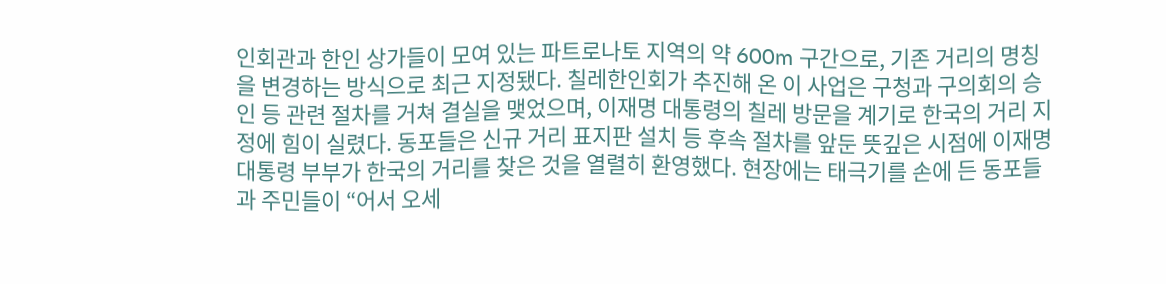인회관과 한인 상가들이 모여 있는 파트로나토 지역의 약 600m 구간으로, 기존 거리의 명칭을 변경하는 방식으로 최근 지정됐다. 칠레한인회가 추진해 온 이 사업은 구청과 구의회의 승인 등 관련 절차를 거쳐 결실을 맺었으며, 이재명 대통령의 칠레 방문을 계기로 한국의 거리 지정에 힘이 실렸다. 동포들은 신규 거리 표지판 설치 등 후속 절차를 앞둔 뜻깊은 시점에 이재명 대통령 부부가 한국의 거리를 찾은 것을 열렬히 환영했다. 현장에는 태극기를 손에 든 동포들과 주민들이 “어서 오세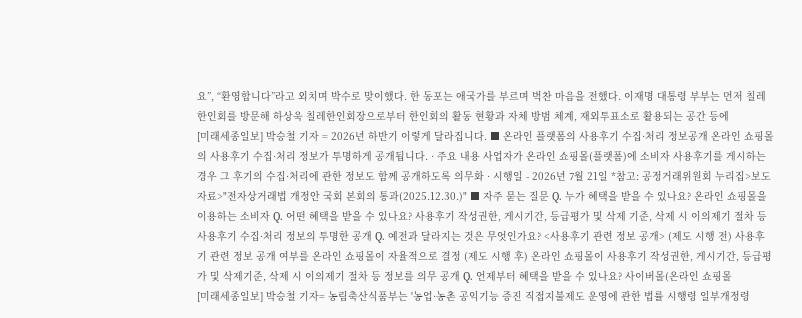요”, “환영합니다”라고 외치며 박수로 맞이했다. 한 동포는 애국가를 부르며 벅찬 마음을 전했다. 이재명 대통령 부부는 먼저 칠레한인회를 방문해 하상욱 칠레한인회장으로부터 한인회의 활동 현황과 자체 방범 체계, 재외투표소로 활용되는 공간 등에
[미래세종일보] 박승철 기자 = 2026년 하반기 이렇게 달라집니다. ■ 온라인 플랫폼의 사용후기 수집·처리 정보공개 온라인 쇼핑몰의 사용후기 수집·처리 정보가 투명하게 공개됩니다. · 주요 내용 사업자가 온라인 쇼핑몰(플랫폼)에 소비자 사용후기를 게시하는 경우 그 후기의 수집·처리에 관한 정보도 함께 공개하도록 의무화 · 시행일 - 2026년 7월 21일 *참고: 공정거래위원회 누리집>보도자료>"전자상거래법 개정안 국회 본회의 통과(2025.12.30.)" ■ 자주 묻는 질문 Q. 누가 혜택을 받을 수 있나요? 온라인 쇼핑몰을 이용하는 소비자 Q. 어떤 혜택을 받을 수 있나요? 사용후기 작성권한, 게시기간, 등급평가 및 삭제 기준, 삭제 시 이의제기 절차 등 사용후기 수집·처리 정보의 투명한 공개 Q. 예전과 달라지는 것은 무엇인가요? <사용후기 관련 정보 공개> (제도 시행 전) 사용후기 관련 정보 공개 여부를 온라인 쇼핑몰이 자율적으로 결정 (제도 시행 후) 온라인 쇼핑몰이 사용후기 작성권한, 게시기간, 등급평가 및 삭제기준, 삭제 시 이의제기 절차 등 정보를 의무 공개 Q. 언제부터 혜택을 받을 수 있나요? 사이버몰(온라인 쇼핑몰
[미래세종일보] 박승철 기자= 농림축산식품부는 '농업·농촌 공익기능 증진 직접지불제도 운영에 관한 법률 시행령 일부개정령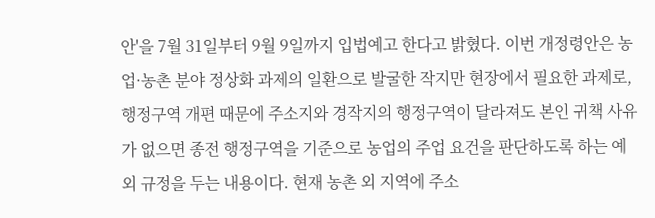안'을 7월 31일부터 9월 9일까지 입법예고 한다고 밝혔다. 이번 개정령안은 농업·농촌 분야 정상화 과제의 일환으로 발굴한 작지만 현장에서 필요한 과제로, 행정구역 개편 때문에 주소지와 경작지의 행정구역이 달라져도 본인 귀책 사유가 없으면 종전 행정구역을 기준으로 농업의 주업 요건을 판단하도록 하는 예외 규정을 두는 내용이다. 현재 농촌 외 지역에 주소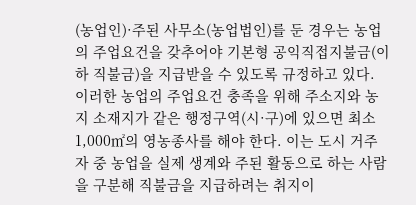(농업인)·주된 사무소(농업법인)를 둔 경우는 농업의 주업요건을 갖추어야 기본형 공익직접지불금(이하 직불금)을 지급받을 수 있도록 규정하고 있다. 이러한 농업의 주업요건 충족을 위해 주소지와 농지 소재지가 같은 행정구역(시·구)에 있으면 최소 1,000㎡의 영농종사를 해야 한다. 이는 도시 거주자 중 농업을 실제 생계와 주된 활동으로 하는 사람을 구분해 직불금을 지급하려는 취지이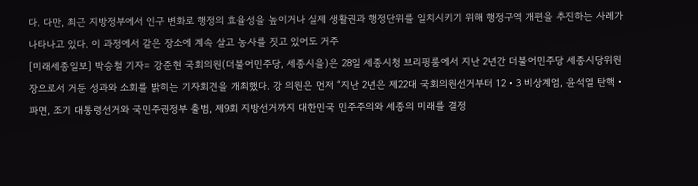다. 다만, 최근 지방정부에서 인구 변화로 행정의 효율성을 높이거나 실제 생활권과 행정단위를 일치시키기 위해 행정구역 개편을 추진하는 사례가 나타나고 있다. 이 과정에서 같은 장소에 계속 살고 농사를 짓고 있어도 거주
[미래세종일보] 박승철 기자= 강준현 국회의원(더불어민주당, 세종시을)은 28일 세종시청 브리핑룸에서 지난 2년간 더불어민주당 세종시당위원장으로서 거둔 성과와 소회를 밝히는 기자회견을 개최했다. 강 의원은 먼저 “지난 2년은 제22대 국회의원선거부터 12‧3 비상계엄, 윤석열 탄핵‧파면, 조기 대통령선거와 국민주권정부 출범, 제9회 지방선거까지 대한민국 민주주의와 세종의 미래를 결정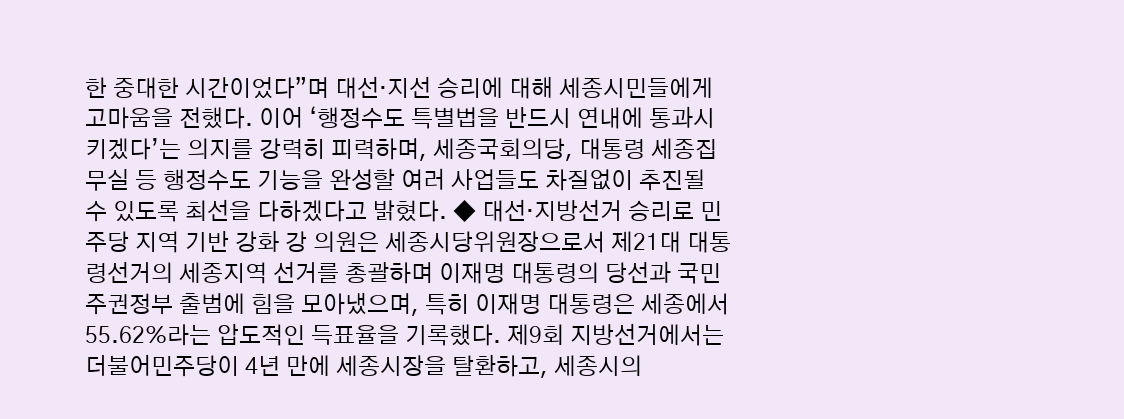한 중대한 시간이었다”며 대선·지선 승리에 대해 세종시민들에게 고마움을 전했다. 이어 ‘행정수도 특별법을 반드시 연내에 통과시키겠다’는 의지를 강력히 피력하며, 세종국회의당, 대통령 세종집무실 등 행정수도 기능을 완성할 여러 사업들도 차질없이 추진될 수 있도록 최선을 다하겠다고 밝혔다. ◆ 대선‧지방선거 승리로 민주당 지역 기반 강화 강 의원은 세종시당위원장으로서 제21대 대통령선거의 세종지역 선거를 총괄하며 이재명 대통령의 당선과 국민주권정부 출범에 힘을 모아냈으며, 특히 이재명 대통령은 세종에서 55.62%라는 압도적인 득표율을 기록했다. 제9회 지방선거에서는 더불어민주당이 4년 만에 세종시장을 탈환하고, 세종시의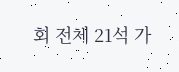회 전체 21석 가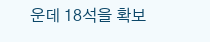운데 18석을 확보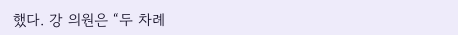했다. 강 의원은 “두 차례